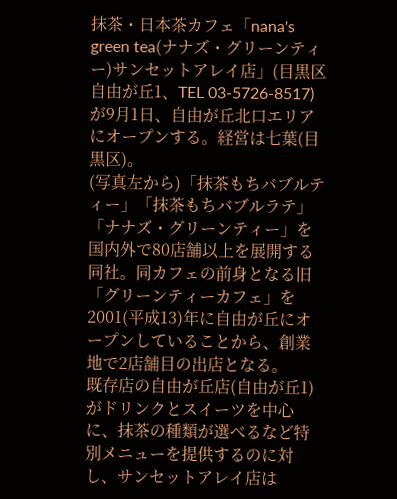抹茶・日本茶カフェ「nana's green tea(ナナズ・グリーンティー)サンセットアレイ店」(目黒区自由が丘1、TEL 03-5726-8517)が9月1日、自由が丘北口エリアにオープンする。経営は七葉(目黒区)。
(写真左から)「抹茶もちバブルティー」「抹茶もちバブルラテ」
「ナナズ・グリーンティー」を国内外で80店舗以上を展開する同社。同カフェの前身となる旧「グリーンティーカフェ」を2001(平成13)年に自由が丘にオープンしていることから、創業地で2店舗目の出店となる。
既存店の自由が丘店(自由が丘1)がドリンクとスイーツを中心に、抹茶の種類が選べるなど特別メニューを提供するのに対し、サンセットアレイ店は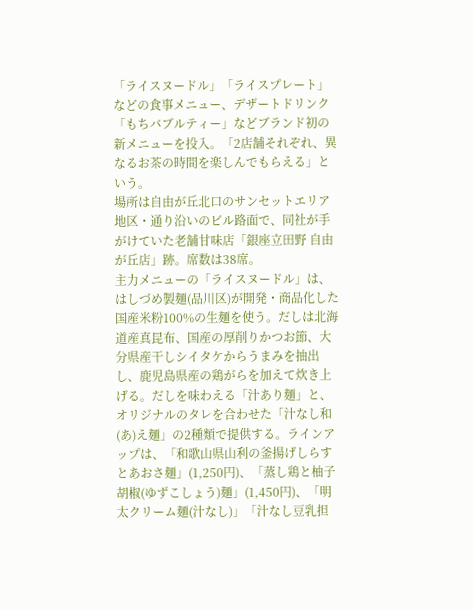「ライスヌードル」「ライスプレート」などの食事メニュー、デザートドリンク「もちバブルティー」などブランド初の新メニューを投入。「2店舗それぞれ、異なるお茶の時間を楽しんでもらえる」という。
場所は自由が丘北口のサンセットエリア地区・通り沿いのビル路面で、同社が手がけていた老舗甘味店「銀座立田野 自由が丘店」跡。席数は38席。
主力メニューの「ライスヌードル」は、はしづめ製麺(品川区)が開発・商品化した国産米粉100%の生麺を使う。だしは北海道産真昆布、国産の厚削りかつお節、大分県産干しシイタケからうまみを抽出し、鹿児島県産の鶏がらを加えて炊き上げる。だしを味わえる「汁あり麺」と、オリジナルのタレを合わせた「汁なし和(あ)え麺」の2種類で提供する。ラインアップは、「和歌山県山利の釜揚げしらすとあおさ麺」(1,250円)、「蒸し鶏と柚子胡椒(ゆずこしょう)麺」(1,450円)、「明太クリーム麺(汁なし)」「汁なし豆乳担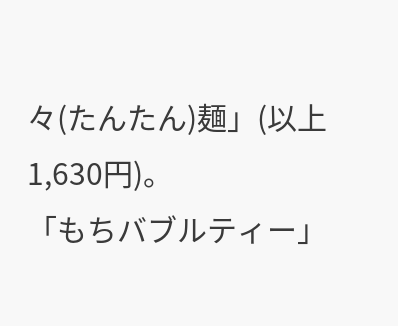々(たんたん)麺」(以上1,630円)。
「もちバブルティー」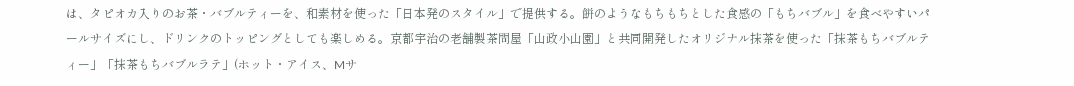は、タピオカ入りのお茶・バブルティーを、和素材を使った「日本発のスタイル」で提供する。餅のようなもちもちとした食感の「もちバブル」を食べやすいパールサイズにし、ドリンクのトッピングとしても楽しめる。京都宇治の老舗製茶問屋「山政小山園」と共同開発したオリジナル抹茶を使った「抹茶もちバブルティー」「抹茶もちバブルラテ」(ホット・アイス、Mサ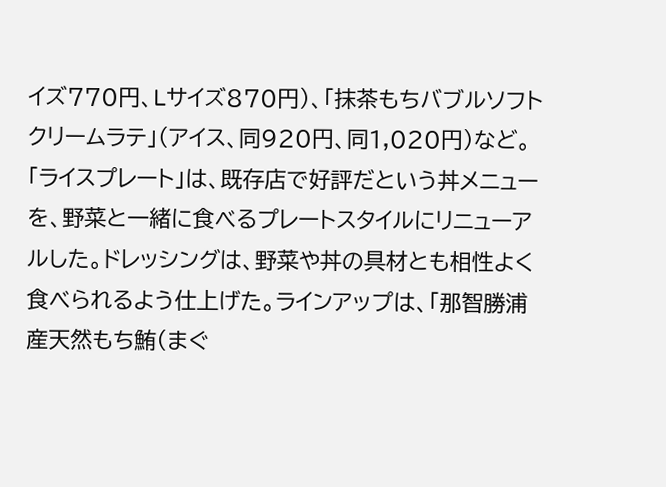イズ770円、Lサイズ870円)、「抹茶もちバブルソフトクリームラテ」(アイス、同920円、同1,020円)など。
「ライスプレート」は、既存店で好評だという丼メニューを、野菜と一緒に食べるプレートスタイルにリニューアルした。ドレッシングは、野菜や丼の具材とも相性よく食べられるよう仕上げた。ラインアップは、「那智勝浦産天然もち鮪(まぐ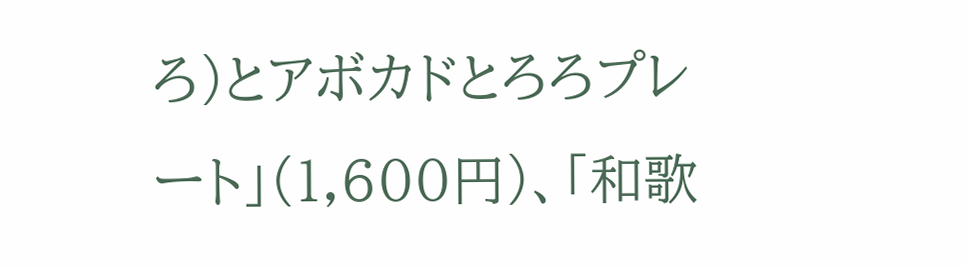ろ)とアボカドとろろプレート」(1,600円)、「和歌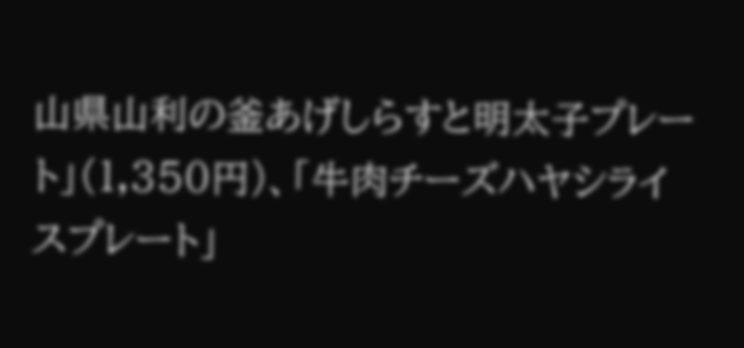山県山利の釜あげしらすと明太子プレート」(1,350円)、「牛肉チーズハヤシライスプレート」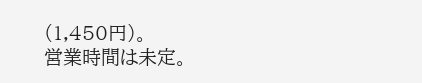(1,450円)。
営業時間は未定。